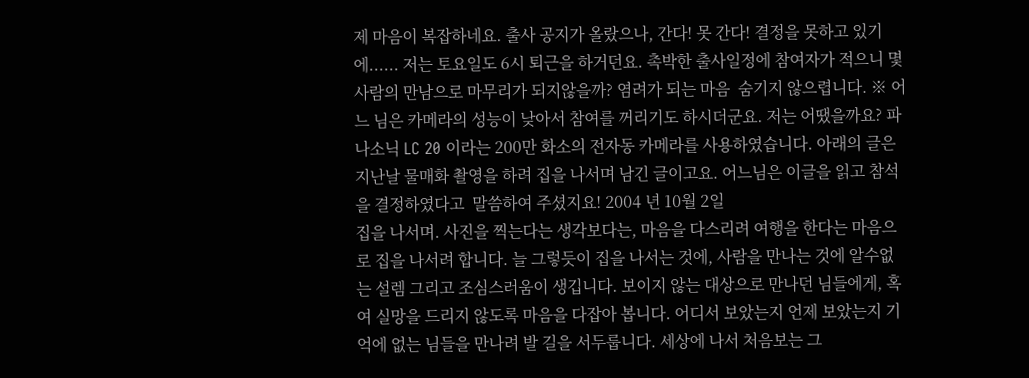제 마음이 복잡하네요. 출사 공지가 올랐으나, 간다! 못 간다! 결정을 못하고 있기에...... 저는 토요일도 6시 퇴근을 하거던요. 촉박한 출사일정에 참여자가 적으니 몇사람의 만남으로 마무리가 되지않을까? 염려가 되는 마음  숨기지 않으렵니다. ※ 어느 님은 카메라의 성능이 낮아서 참여를 꺼리기도 하시더군요. 저는 어땠을까요? 파나소닉 LC 20 이라는 200만 화소의 전자동 카메라를 사용하였습니다. 아래의 글은 지난날 물매화 촬영을 하려 집을 나서며 남긴 글이고요. 어느님은 이글을 읽고 참석을 결정하였다고  말씀하여 주셨지요! 2004 년 10월 2일                                                           집을 나서며. 사진을 찍는다는 생각보다는, 마음을 다스리려 여행을 한다는 마음으로 집을 나서려 합니다. 늘 그렇듯이 집을 나서는 것에, 사람을 만나는 것에 알수없는 설렘 그리고 조심스러움이 생깁니다. 보이지 않는 대상으로 만나던 님들에게, 혹여 실망을 드리지 않도록 마음을 다잡아 봅니다. 어디서 보았는지 언제 보았는지 기억에 없는 님들을 만나려 발 길을 서두룹니다. 세상에 나서 처음보는 그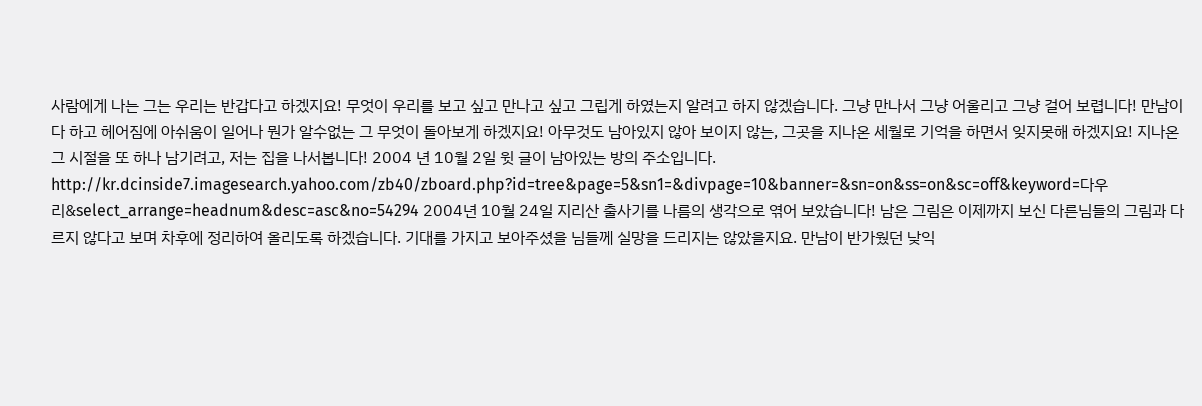사람에게 나는 그는 우리는 반갑다고 하겠지요! 무엇이 우리를 보고 싶고 만나고 싶고 그립게 하였는지 알려고 하지 않겠습니다. 그냥 만나서 그냥 어울리고 그냥 걸어 보렵니다! 만남이 다 하고 헤어짐에 아쉬움이 일어나 뭔가 알수없는 그 무엇이 돌아보게 하겠지요! 아무것도 남아있지 않아 보이지 않는, 그곳을 지나온 세월로 기억을 하면서 잊지못해 하겠지요! 지나온 그 시절을 또 하나 남기려고, 저는 집을 나서봅니다! 2004 년 10월 2일 윗 글이 남아있는 방의 주소입니다. http://kr.dcinside7.imagesearch.yahoo.com/zb40/zboard.php?id=tree&page=5&sn1=&divpage=10&banner=&sn=on&ss=on&sc=off&keyword=다우리&select_arrange=headnum&desc=asc&no=54294 2004년 10월 24일 지리산 출사기를 나름의 생각으로 엮어 보았습니다! 남은 그림은 이제까지 보신 다른님들의 그림과 다르지 않다고 보며 차후에 정리하여 올리도록 하겠습니다. 기대를 가지고 보아주셨을 님들께 실망을 드리지는 않았을지요. 만남이 반가웠던 낮익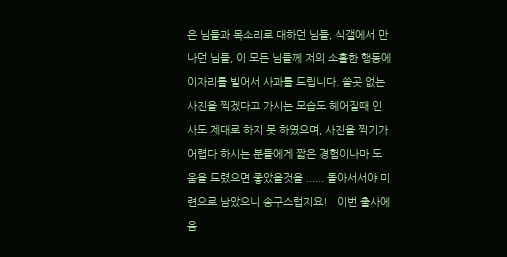은 님들과 목소리로 대하던 님들, 식갤에서 만나던 님들, 이 모든 님들께 저의 소홀한 행동에 이자리를 빌어서 사과를 드립니다. 쓸곳 없는 사진을 찍겠다고 가시는 모습도 헤어질때 인사도 제대로 하지 못 하였으며, 사진을 찍기가 어렵다 하시는 분들에게 짧은 경험이나마 도움을 드렸으면 좋았을것을 ...... 돌아서서야 미련으로 남았으니 송구스럽지요!   이번 출사에 음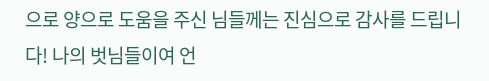으로 양으로 도움을 주신 님들께는 진심으로 감사를 드립니다! 나의 벗님들이여 언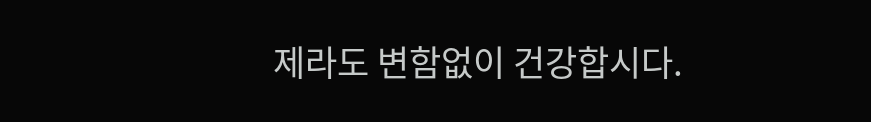제라도 변함없이 건강합시다.